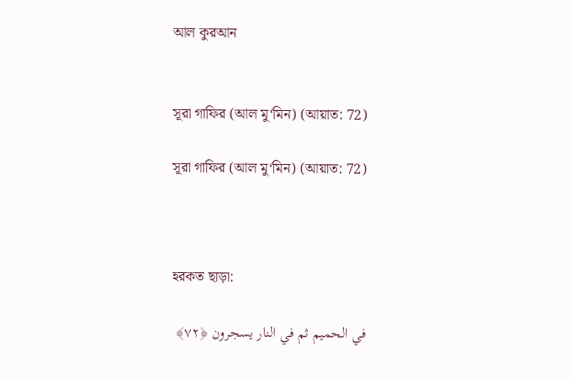আল কুরআন


সূরা গাফির (আল মু‘মিন) (আয়াত: 72)

সূরা গাফির (আল মু‘মিন) (আয়াত: 72)



হরকত ছাড়া:

في الحميم ثم في النار يسجرون ﴿٧٢﴾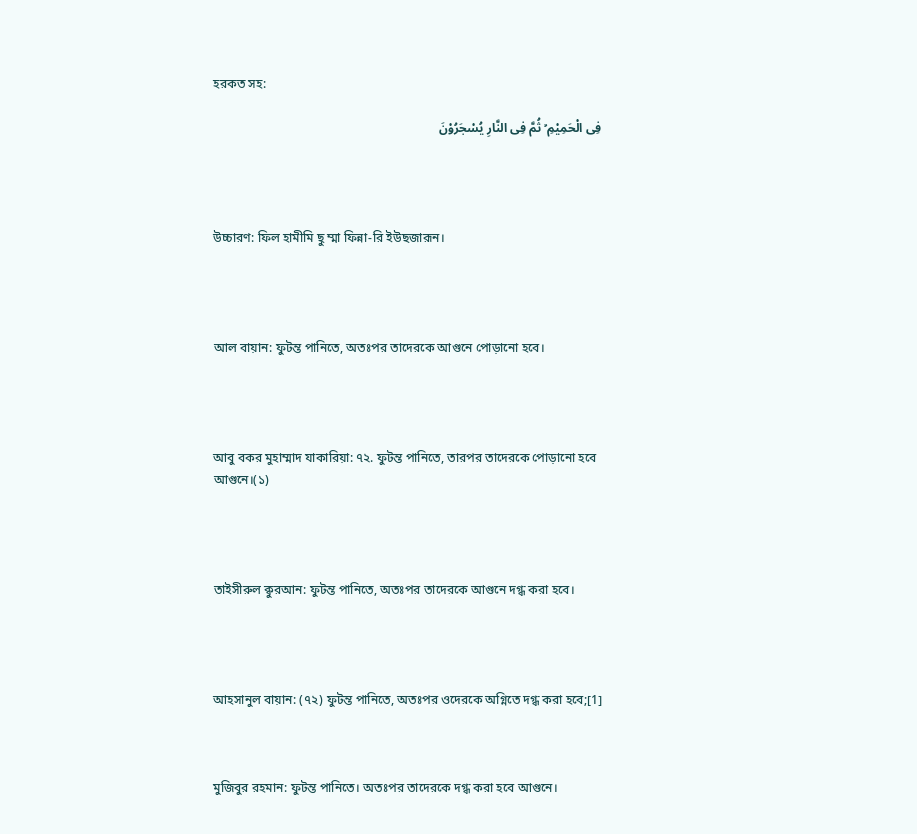হরকত সহ:

فِی الْحَمِیْمِ ۬ۙ ثُمَّ فِی النَّارِ یُسْجَرُوْنَ




উচ্চারণ: ফিল হামীমি ছু ম্মা ফিন্না-রি ইউছজারূন।




আল বায়ান: ফুটন্ত পানিতে, অতঃপর তাদেরকে আগুনে পোড়ানো হবে।




আবু বকর মুহাম্মাদ যাকারিয়া: ৭২. ফুটন্ত পানিতে, তারপর তাদেরকে পোড়ানো হবে আগুনে।(১)




তাইসীরুল ক্বুরআন: ফুটন্ত পানিতে, অতঃপর তাদেরকে আগুনে দগ্ধ করা হবে।




আহসানুল বায়ান: (৭২) ফুটন্ত পানিতে, অতঃপর ওদেরকে অগ্নিতে দগ্ধ করা হবে;[1]



মুজিবুর রহমান: ফুটন্ত পানিতে। অতঃপর তাদেরকে দগ্ধ করা হবে আগুনে।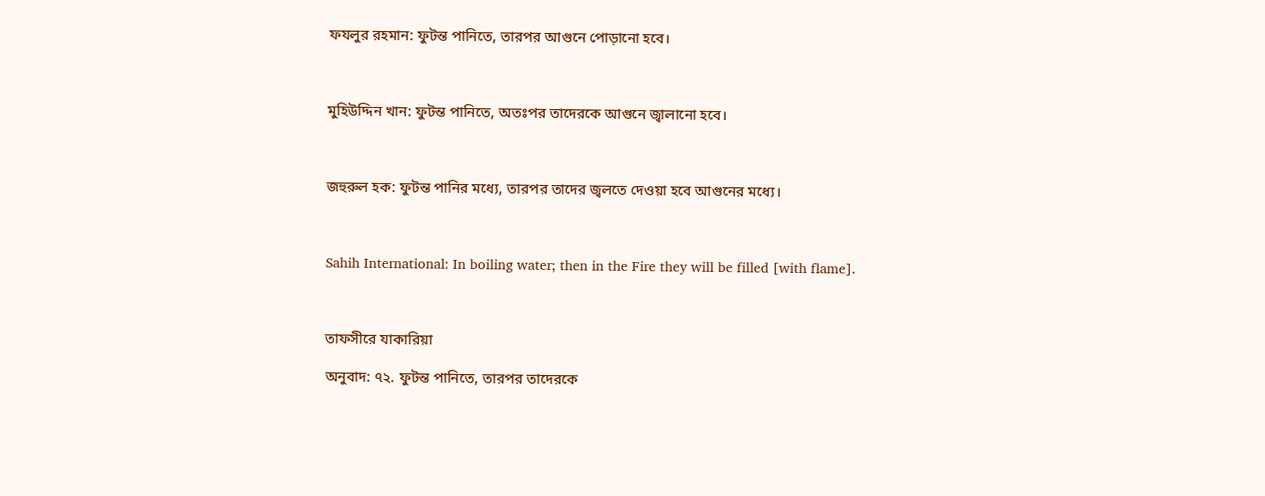ফযলুর রহমান: ফুটন্ত পানিতে, তারপর আগুনে পোড়ানো হবে।



মুহিউদ্দিন খান: ফুটন্ত পানিতে, অতঃপর তাদেরকে আগুনে জ্বালানো হবে।



জহুরুল হক: ফুটন্ত পানির মধ্যে, তারপর তাদের জ্বলতে দেওয়া হবে আগুনের মধ্যে।



Sahih International: In boiling water; then in the Fire they will be filled [with flame].



তাফসীরে যাকারিয়া

অনুবাদ: ৭২. ফুটন্ত পানিতে, তারপর তাদেরকে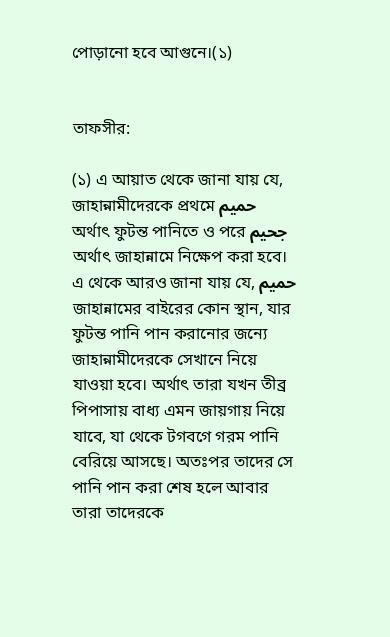পোড়ানো হবে আগুনে।(১)


তাফসীর:

(১) এ আয়াত থেকে জানা যায় যে, জাহান্নামীদেরকে প্রথমে حميم অর্থাৎ ফুটন্ত পানিতে ও পরে جحيم অর্থাৎ জাহান্নামে নিক্ষেপ করা হবে। এ থেকে আরও জানা যায় যে, حميم জাহান্নামের বাইরের কোন স্থান, যার ফুটন্ত পানি পান করানোর জন্যে জাহান্নামীদেরকে সেখানে নিয়ে যাওয়া হবে। অৰ্থাৎ তারা যখন তীব্র পিপাসায় বাধ্য এমন জায়গায় নিয়ে যাবে, যা থেকে টগবগে গরম পানি বেরিয়ে আসছে। অতঃপর তাদের সে পানি পান করা শেষ হলে আবার তারা তাদেরকে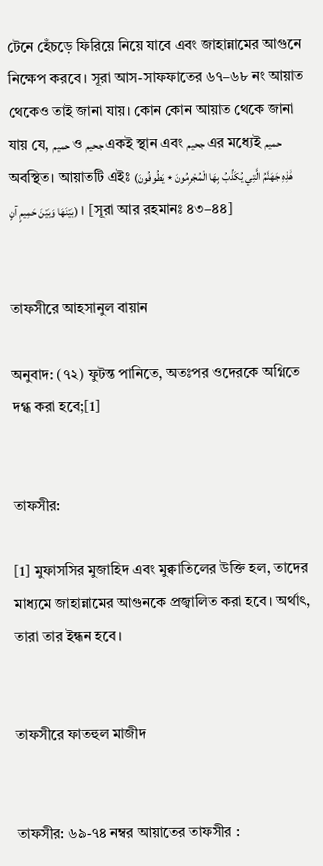টেনে হেঁচড়ে ফিরিয়ে নিয়ে যাবে এবং জাহান্নামের আগুনে নিক্ষেপ করবে। সূরা আস-সাফফাতের ৬৭–৬৮ নং আয়াত থেকেও তাই জানা যায়। কোন কোন আয়াত থেকে জানা যায় যে, حميم ও جحيم একই স্থান এবং جحيم এর মধ্যেই حميم অবস্থিত। আয়াতটি এইঃ (هَٰذِهِ جَهَنَّمُ الَّتِي يُكَذِّبُ بِهَا الْمُجْرِمُونَ ٭ يَطُوفُونَ بَيْنَهَا وَبَيْنَ حَمِيمٍ آنٍ)। [সূরা আর রহমানঃ ৪৩–৪৪]


তাফসীরে আহসানুল বায়ান

অনুবাদ: (৭২) ফুটন্ত পানিতে, অতঃপর ওদেরকে অগ্নিতে দগ্ধ করা হবে;[1]


তাফসীর:

[1] মুফাসসির মুজাহিদ এবং মুক্বাতিলের উক্তি হল, তাদের মাধ্যমে জাহান্নামের আগুনকে প্রজ্বালিত করা হবে। অর্থাৎ, তারা তার ইন্ধন হবে।


তাফসীরে ফাতহুল মাজীদ


তাফসীর: ৬৯-৭৪ নম্বর আয়াতের তাফসীর :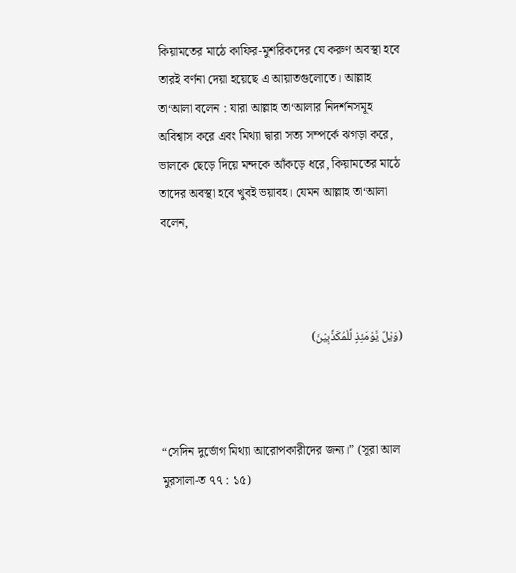কিয়ামতের মাঠে কাফির-মুশরিকদের যে করুণ অবস্থা হবে তারই বর্ণনা দেয়া হয়েছে এ আয়াতগুলোতে। আল্লাহ তা‘আলা বলেন : যারা আল্লাহ তা‘আলার নিদর্শনসমূহ অবিশ্বাস করে এবং মিথ্যা দ্বারা সত্য সম্পর্কে ঝগড়া করে, ভালকে ছেড়ে দিয়ে মন্দকে আঁকড়ে ধরে, কিয়ামতের মাঠে তাদের অবস্থা হবে খুবই ভয়াবহ। যেমন আল্লাহ তা‘আলা বলেন,



(وَيْلٌ يَّوْمَئِذٍ لِّلْمُكَذِّبِيْنَ)



“সেদিন দুর্ভোগ মিথ্যা আরোপকারীদের জন্য।” (সূরা আল মুরসালা-ত ৭৭ : ১৫)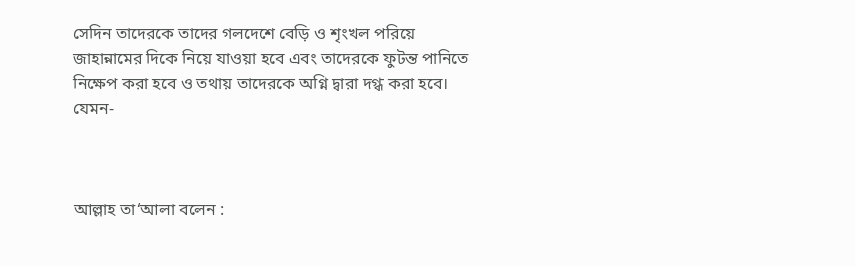সেদিন তাদেরকে তাদের গলদেশে বেড়ি ও শৃংখল পরিয়ে জাহান্নামের দিকে নিয়ে যাওয়া হবে এবং তাদেরকে ফুটন্ত পানিতে নিক্ষেপ করা হবে ও তথায় তাদেরকে অগ্নি দ্বারা দগ্ধ করা হবে। যেমন-



আল্লাহ তা‘আলা বলেন :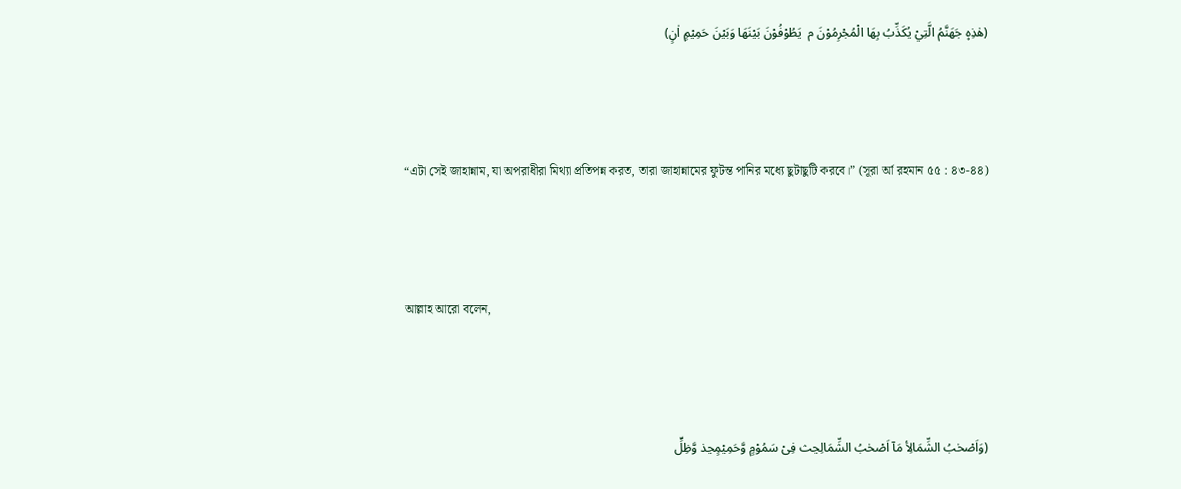(هٰذِه۪ جَهَنَّمُ الَّتِيْ يُكَذِّبُ بِهَا الْمُجْرِمُوْنَ م  يَطُوْفُوْنَ بَيْنَهَا وَبَيْنَ حَمِيْمٍ اٰنٍ)



“এটা সেই জাহান্নাম, যা অপরাধীরা মিথ্যা প্রতিপন্ন করত, তারা জাহান্নামের ফুটন্ত পানির মধ্যে ছুটাছুটি করবে।” (সূরা র্আ রহমান ৫৫ : ৪৩-৪৪)



আল্লাহ আরো বলেন,



(وَاَصْحٰبُ الشِّمَالِأ مَآ اَصْحٰبُ الشِّمَالِڃث فِیْ سَمُوْمٍ وَّحَمِیْمٍڃذ وَّظِلٍّ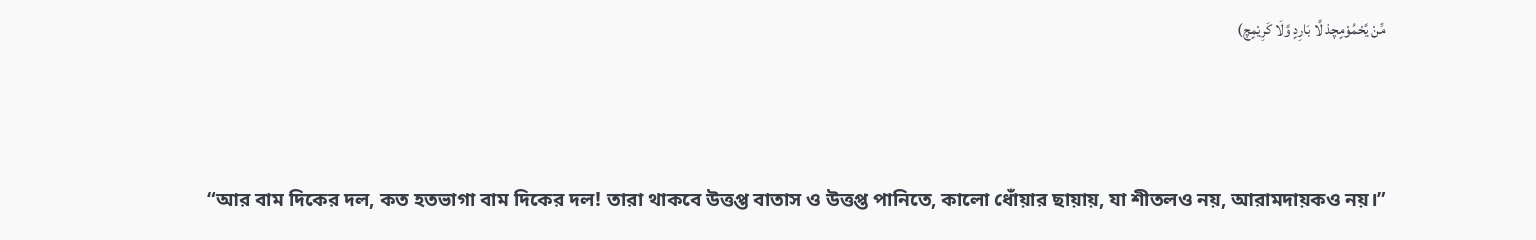مِّنْ یَّحْمُوْمٍچذ لَّا بَارِدٍ وَّلَا کَرِیْمٍچ)



“আর বাম দিকের দল, কত হতভাগা বাম দিকের দল! তারা থাকবে উত্তপ্ত বাতাস ও উত্তপ্ত পানিতে, কালো ধোঁয়ার ছায়ায়, যা শীতলও নয়, আরামদায়কও নয়।”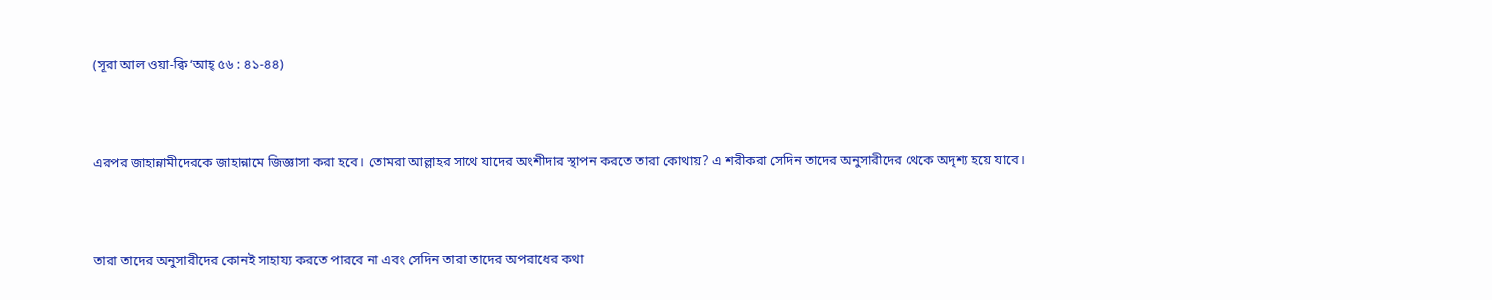(সূরা আল ওয়া-ক্বি‘আহ্ ৫৬ : ৪১-৪৪)



এরপর জাহান্নামীদেরকে জাহান্নামে জিজ্ঞাসা করা হবে। তোমরা আল্লাহর সাথে যাদের অংশীদার স্থাপন করতে তারা কোথায়? এ শরীকরা সেদিন তাদের অনুসারীদের থেকে অদৃশ্য হয়ে যাবে।



তারা তাদের অনুসারীদের কোনই সাহায্য করতে পারবে না এবং সেদিন তারা তাদের অপরাধের কথা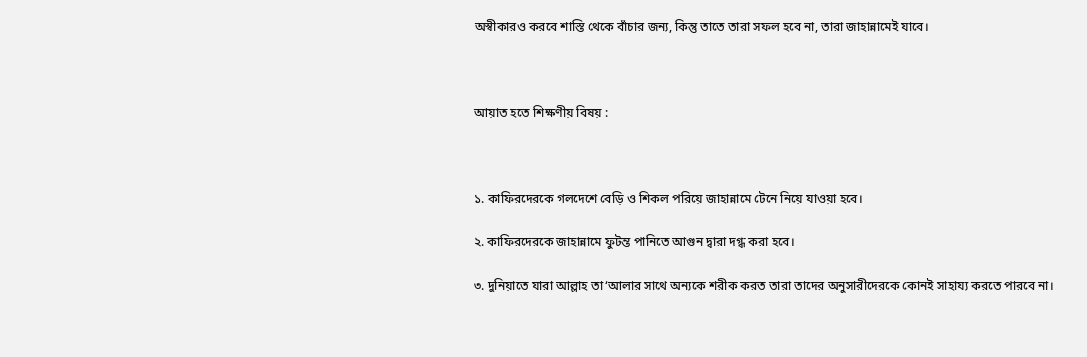অস্বীকারও করবে শাস্তি থেকে বাঁচার জন্য, কিন্তু তাতে তারা সফল হবে না, তারা জাহান্নামেই যাবে।



আয়াত হতে শিক্ষণীয় বিষয় :



১. কাফিরদেরকে গলদেশে বেড়ি ও শিকল পরিয়ে জাহান্নামে টেনে নিয়ে যাওয়া হবে।

২. কাফিরদেরকে জাহান্নামে ফুটন্ত পানিতে আগুন দ্বারা দগ্ধ করা হবে।

৩. দুনিয়াতে যারা আল্লাহ তা‘আলার সাথে অন্যকে শরীক করত তারা তাদের অনুসারীদেরকে কোনই সাহায্য করতে পারবে না।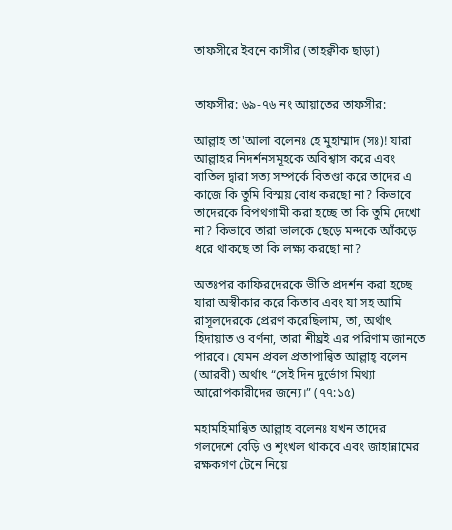তাফসীরে ইবনে কাসীর (তাহক্বীক ছাড়া)


তাফসীর: ৬৯-৭৬ নং আয়াতের তাফসীর:

আল্লাহ তা'আলা বলেনঃ হে মুহাম্মাদ (সঃ)! যারা আল্লাহর নিদর্শনসমূহকে অবিশ্বাস করে এবং বাতিল দ্বারা সত্য সম্পর্কে বিতণ্ডা করে তাদের এ কাজে কি তুমি বিস্ময় বোধ করছো না? কিভাবে তাদেরকে বিপথগামী করা হচ্ছে তা কি তুমি দেখো না? কিভাবে তারা ভালকে ছেড়ে মন্দকে আঁকড়ে ধরে থাকছে তা কি লক্ষ্য করছো না?

অতঃপর কাফিরদেরকে ভীতি প্রদর্শন করা হচ্ছে যারা অস্বীকার করে কিতাব এবং যা সহ আমি রাসূলদেরকে প্রেরণ করেছিলাম, তা, অর্থাৎ হিদায়াত ও বর্ণনা, তারা শীঘ্রই এর পরিণাম জানতে পারবে। যেমন প্রবল প্রতাপান্বিত আল্লাহ্ বলেন (আরবী) অর্থাৎ “সেই দিন দুর্ভোগ মিথ্যা আরোপকারীদের জন্যে।” (৭৭:১৫)

মহামহিমান্বিত আল্লাহ বলেনঃ যখন তাদের গলদেশে বেড়ি ও শৃংখল থাকবে এবং জাহান্নামের রক্ষকগণ টেনে নিয়ে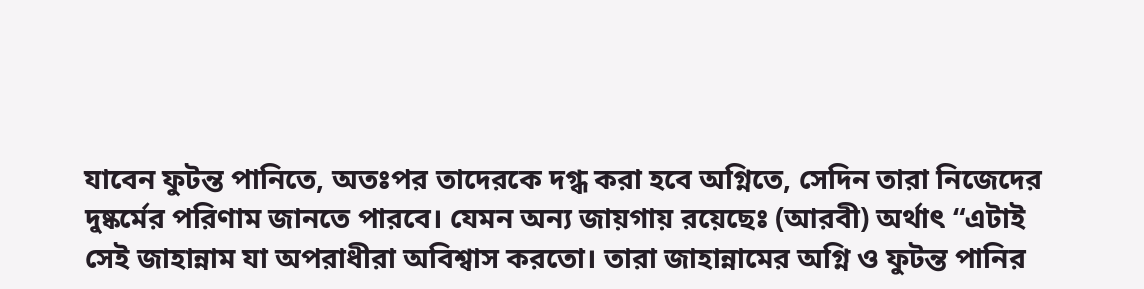যাবেন ফুটন্ত পানিতে, অতঃপর তাদেরকে দগ্ধ করা হবে অগ্নিতে, সেদিন তারা নিজেদের দুষ্কর্মের পরিণাম জানতে পারবে। যেমন অন্য জায়গায় রয়েছেঃ (আরবী) অর্থাৎ “এটাই সেই জাহান্নাম যা অপরাধীরা অবিশ্বাস করতো। তারা জাহান্নামের অগ্নি ও ফুটন্ত পানির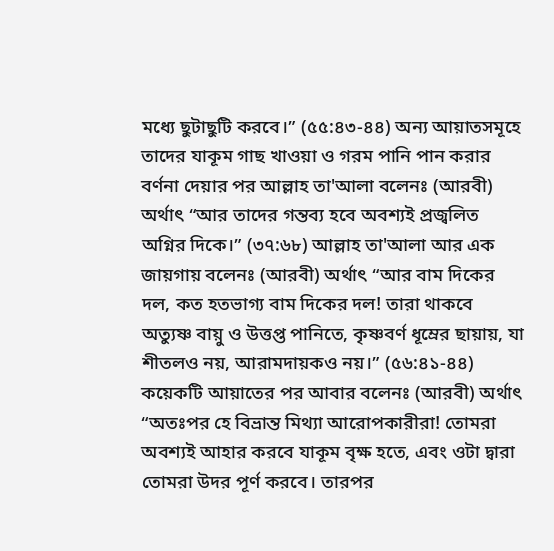মধ্যে ছুটাছুটি করবে।” (৫৫:৪৩-৪৪) অন্য আয়াতসমূহে তাদের যাকূম গাছ খাওয়া ও গরম পানি পান করার বর্ণনা দেয়ার পর আল্লাহ তা'আলা বলেনঃ (আরবী) অর্থাৎ “আর তাদের গন্তব্য হবে অবশ্যই প্রজ্বলিত অগ্নির দিকে।” (৩৭:৬৮) আল্লাহ তা'আলা আর এক জায়গায় বলেনঃ (আরবী) অর্থাৎ “আর বাম দিকের দল, কত হতভাগ্য বাম দিকের দল! তারা থাকবে অত্যুষ্ণ বায়ু ও উত্তপ্ত পানিতে, কৃষ্ণবর্ণ ধূম্রের ছায়ায়, যা শীতলও নয়, আরামদায়কও নয়।” (৫৬:৪১-৪৪) কয়েকটি আয়াতের পর আবার বলেনঃ (আরবী) অর্থাৎ “অতঃপর হে বিভ্রান্ত মিথ্যা আরোপকারীরা! তোমরা অবশ্যই আহার করবে যাকূম বৃক্ষ হতে, এবং ওটা দ্বারা তোমরা উদর পূর্ণ করবে। তারপর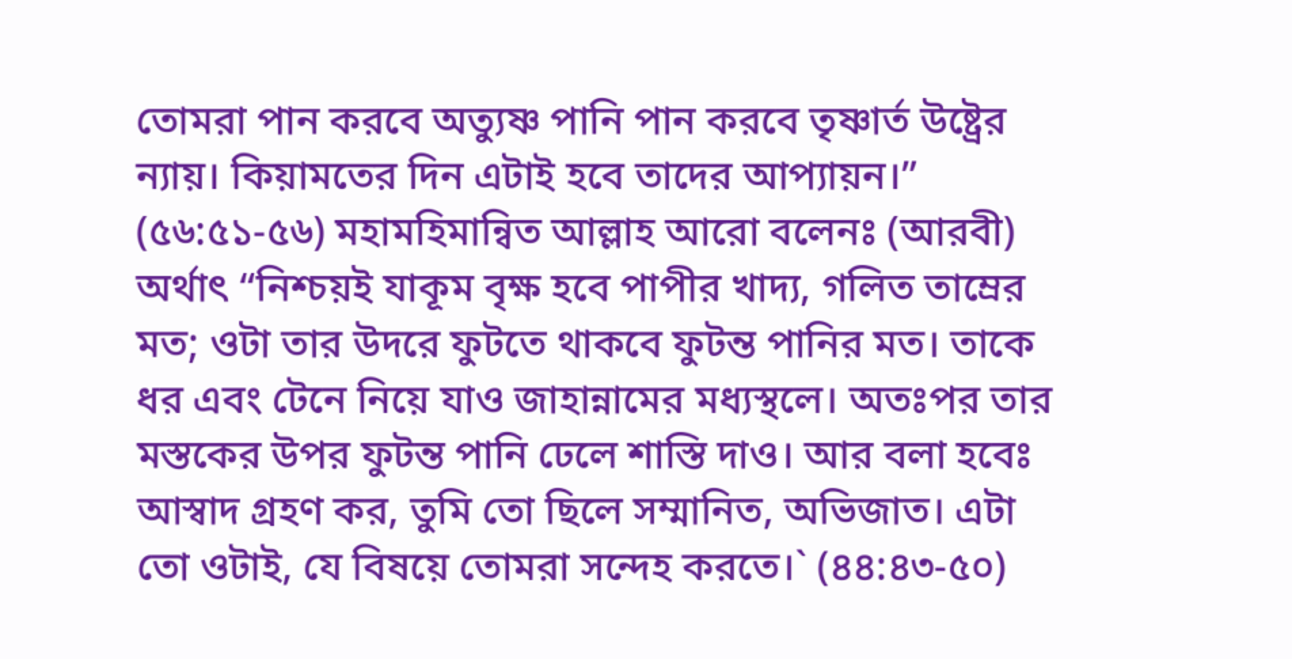তোমরা পান করবে অত্যুষ্ণ পানি পান করবে তৃষ্ণার্ত উষ্ট্রের ন্যায়। কিয়ামতের দিন এটাই হবে তাদের আপ্যায়ন।” (৫৬:৫১-৫৬) মহামহিমান্বিত আল্লাহ আরো বলেনঃ (আরবী) অর্থাৎ “নিশ্চয়ই যাকূম বৃক্ষ হবে পাপীর খাদ্য, গলিত তাম্রের মত; ওটা তার উদরে ফুটতে থাকবে ফুটন্ত পানির মত। তাকে ধর এবং টেনে নিয়ে যাও জাহান্নামের মধ্যস্থলে। অতঃপর তার মস্তকের উপর ফুটন্ত পানি ঢেলে শাস্তি দাও। আর বলা হবেঃ আস্বাদ গ্রহণ কর, তুমি তো ছিলে সম্মানিত, অভিজাত। এটা তো ওটাই, যে বিষয়ে তোমরা সন্দেহ করতে।` (৪৪:৪৩-৫০)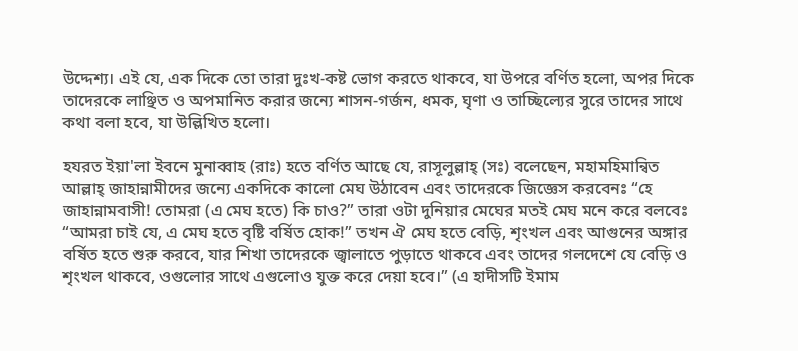উদ্দেশ্য। এই যে, এক দিকে তো তারা দুঃখ-কষ্ট ভোগ করতে থাকবে, যা উপরে বর্ণিত হলো, অপর দিকে তাদেরকে লাঞ্ছিত ও অপমানিত করার জন্যে শাসন-গর্জন, ধমক, ঘৃণা ও তাচ্ছিল্যের সুরে তাদের সাথে কথা বলা হবে, যা উল্লিখিত হলো।

হযরত ইয়া'লা ইবনে মুনাব্বাহ (রাঃ) হতে বর্ণিত আছে যে, রাসূলুল্লাহ্ (সঃ) বলেছেন, মহামহিমান্বিত আল্লাহ্ জাহান্নামীদের জন্যে একদিকে কালো মেঘ উঠাবেন এবং তাদেরকে জিজ্ঞেস করবেনঃ “হে জাহান্নামবাসী! তোমরা (এ মেঘ হতে) কি চাও?” তারা ওটা দুনিয়ার মেঘের মতই মেঘ মনে করে বলবেঃ “আমরা চাই যে, এ মেঘ হতে বৃষ্টি বর্ষিত হোক!” তখন ঐ মেঘ হতে বেড়ি, শৃংখল এবং আগুনের অঙ্গার বর্ষিত হতে শুরু করবে, যার শিখা তাদেরকে জ্বালাতে পুড়াতে থাকবে এবং তাদের গলদেশে যে বেড়ি ও শৃংখল থাকবে, ওগুলোর সাথে এগুলোও যুক্ত করে দেয়া হবে।” (এ হাদীসটি ইমাম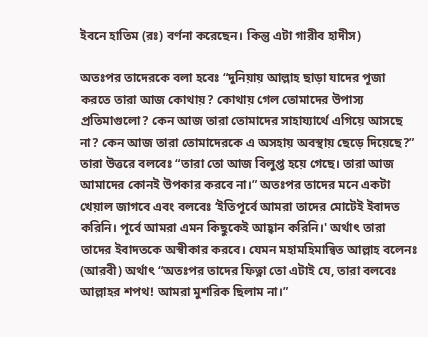ইবনে হাতিম (রঃ) বর্ণনা করেছেন। কিন্তু এটা গারীব হাদীস)

অতঃপর তাদেরকে বলা হবেঃ “দুনিয়ায় আল্লাহ ছাড়া যাদের পূজা করতে তারা আজ কোথায়? কোথায় গেল তোমাদের উপাস্য প্রতিমাগুলো? কেন আজ তারা তোমাদের সাহায্যার্থে এগিয়ে আসছে না? কেন আজ তারা তোমাদেরকে এ অসহায় অবস্থায় ছেড়ে দিয়েছে?” তারা উত্তরে বলবেঃ “তারা তো আজ বিলুপ্ত হয়ে গেছে। তারা আজ আমাদের কোনই উপকার করবে না।” অতঃপর তাদের মনে একটা খেয়াল জাগবে এবং বলবেঃ ‘ইতিপূর্বে আমরা তাদের মোটেই ইবাদত করিনি। পূর্বে আমরা এমন কিছুকেই আহ্বান করিনি।' অর্থাৎ তারা তাদের ইবাদতকে অস্বীকার করবে। যেমন মহামহিমান্বিত আল্লাহ বলেনঃ (আরবী) অর্থাৎ “অতঃপর তাদের ফিত্না তো এটাই যে, তারা বলবেঃ আল্লাহর শপথ! আমরা মুশরিক ছিলাম না।”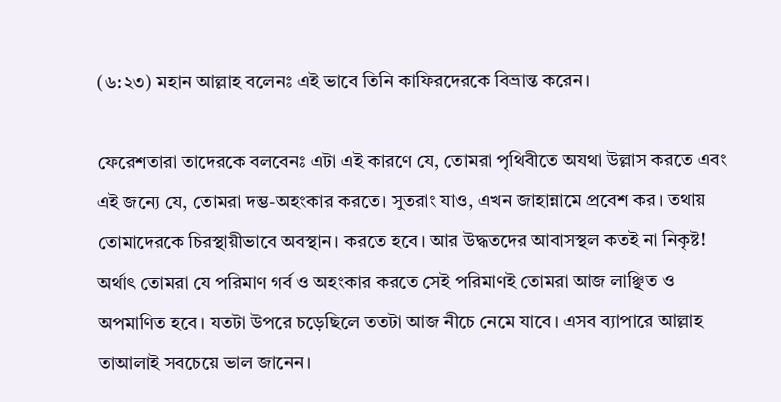(৬:২৩) মহান আল্লাহ বলেনঃ এই ভাবে তিনি কাফিরদেরকে বিভ্রান্ত করেন।

ফেরেশতারা তাদেরকে বলবেনঃ এটা এই কারণে যে, তোমরা পৃথিবীতে অযথা উল্লাস করতে এবং এই জন্যে যে, তোমরা দম্ভ-অহংকার করতে। সুতরাং যাও, এখন জাহান্নামে প্রবেশ কর। তথায় তোমাদেরকে চিরস্থায়ীভাবে অবস্থান। করতে হবে। আর উদ্ধতদের আবাসস্থল কতই না নিকৃষ্ট! অর্থাৎ তোমরা যে পরিমাণ গর্ব ও অহংকার করতে সেই পরিমাণই তোমরা আজ লাঞ্ছিত ও অপমাণিত হবে। যতটা উপরে চড়েছিলে ততটা আজ নীচে নেমে যাবে। এসব ব্যাপারে আল্লাহ তাআলাই সবচেয়ে ভাল জানেন।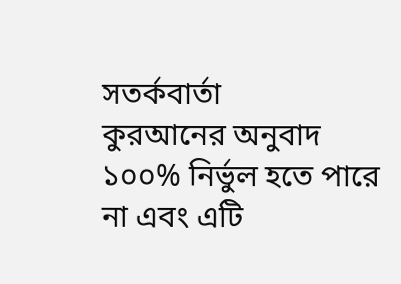সতর্কবার্তা
কুরআনের অনুবাদ ১০০% নির্ভুল হতে পারে না এবং এটি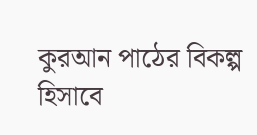কুরআন পাঠের বিকল্প হিসাবে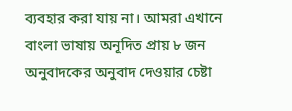ব্যবহার করা যায় না। আমরা এখানে বাংলা ভাষায় অনূদিত প্রায় ৮ জন অনুবাদকের অনুবাদ দেওয়ার চেষ্টা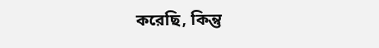করেছি, কিন্তু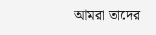আমরা তাদের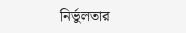নির্ভুলতার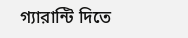গ্যারান্টি দিতে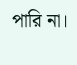পারি না।